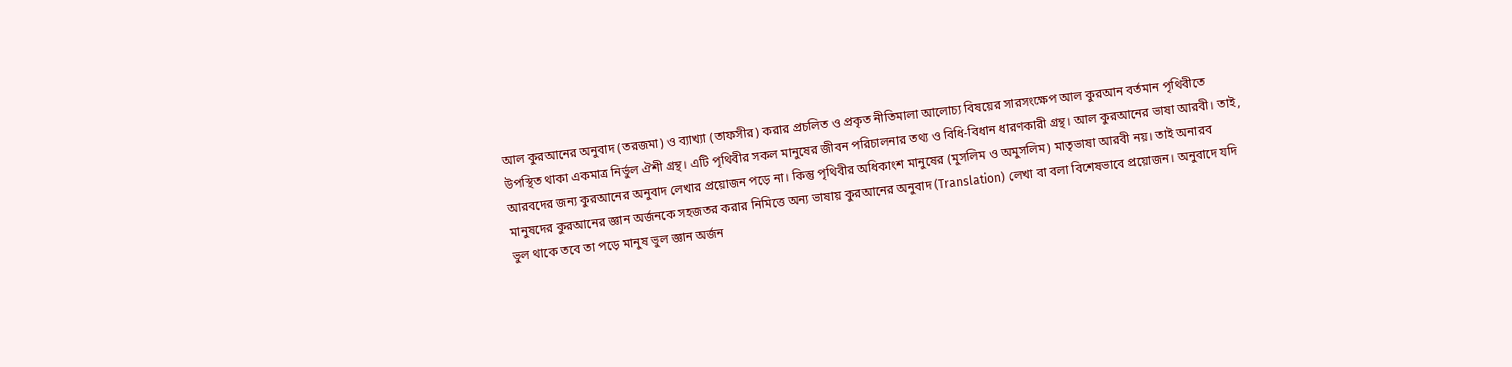আল কুরআনের অনুবাদ (তরজমা) ও ব্যাখ্যা (তাফসীর) করার প্রচলিত ও প্রকৃত নীতিমালা আলোচ্য বিষয়ের সারসংক্ষেপ আল কুরআন বর্তমান পৃথিবীতে উপস্থিত থাকা একমাত্র নির্ভুল ঐশী গ্রন্থ। এটি পৃথিবীর সকল মানুষের জীবন পরিচালনার তথ্য ও বিধি-বিধান ধারণকারী গ্রন্থ। আল কুরআনের ভাষা আরবী। তাই, আরবদের জন্য কুরআনের অনুবাদ লেখার প্রয়োজন পড়ে না। কিন্তু পৃথিবীর অধিকাংশ মানুষের (মুসলিম ও অমুসলিম) মাতৃভাষা আরবী নয়। তাই অনারব মানুষদের কুরআনের জ্ঞান অর্জনকে সহজতর করার নিমিত্তে অন্য ভাষায় কুরআনের অনুবাদ (Translation) লেখা বা বলা বিশেষভাবে প্রয়োজন। অনুবাদে যদি ভুল থাকে তবে তা পড়ে মানুষ ভুল জ্ঞান অর্জন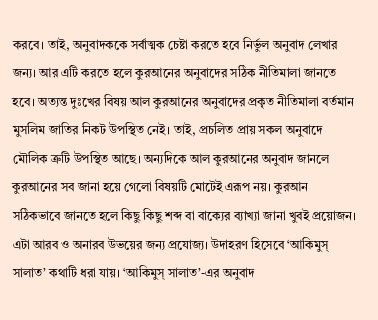করবে। তাই, অনুবাদককে সর্বাত্মক চেষ্টা করতে হবে নির্ভুল অনুবাদ লেখার জন্য। আর এটি করতে হলে কুরআনের অনুবাদের সঠিক নীতিমালা জানতে হবে। অত্যন্ত দুঃখের বিষয় আল কুরআনের অনুবাদের প্রকৃত নীতিমালা বর্তমান মুসলিম জাতির নিকট উপস্থিত নেই। তাই, প্রচলিত প্রায় সকল অনুবাদে মৌলিক ত্রুটি উপস্থিত আছে। অন্যদিকে আল কুরআনের অনুবাদ জানলে কুরআনের সব জানা হয়ে গেলো বিষয়টি মোটেই এরূপ নয়। কুরআন সঠিকভাবে জানতে হলে কিছু কিছু শব্দ বা বাক্যের ব্যাখ্যা জানা খুবই প্রয়োজন। এটা আরব ও অনারব উভয়ের জন্য প্রযোজ্য। উদাহরণ হিসেবে ‘আকিমুস্ সালাত’ কথাটি ধরা যায়। ‘আকিমুস্ সালাত’-এর অনুবাদ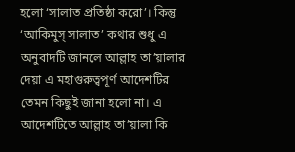হলো ‘সালাত প্রতিষ্ঠা করো’। কিন্তু ‘আকিমুস্ সালাত’ কথার শুধু এ অনুবাদটি জানলে আল্লাহ তা’য়ালার দেয়া এ মহাগুরুত্বপূর্ণ আদেশটির তেমন কিছুই জানা হলো না। এ আদেশটিতে আল্লাহ তা’য়ালা কি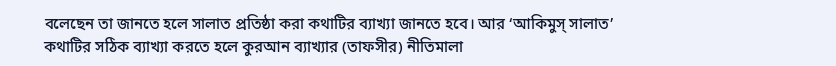বলেছেন তা জানতে হলে সালাত প্রতিষ্ঠা করা কথাটির ব্যাখ্যা জানতে হবে। আর ‘আকিমুস্ সালাত’ কথাটির সঠিক ব্যাখ্যা করতে হলে কুরআন ব্যাখ্যার (তাফসীর) নীতিমালা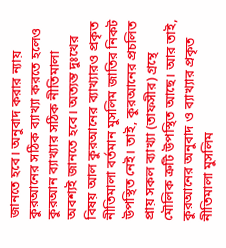জানতে হবে। অনুবাদ করার ন্যায় কুরআনের সঠিক ব্যাখ্যা করতে হলেও কুরআন ব্যাখ্যার সঠিক নীতিমালা অবশ্যই জানতে হবে। অত্যন্ত দুঃখের বিষয় আল কুরআনের ব্যাখ্যারও প্রকৃত নীতিমালা বর্তমান মুসলিম জাতির নিকট উপস্থিত নেই। তাই, কুরআনের প্রচলিত প্রায় সকল ব্যাখ্যা (তাফসীর) গ্রন্থে মৌলিক ত্রুটি উপস্থিত আছে। আর তাই, কুরআনের অনুবাদ ও ব্যাখ্যার প্রকৃত নীতিমালা মুসলিম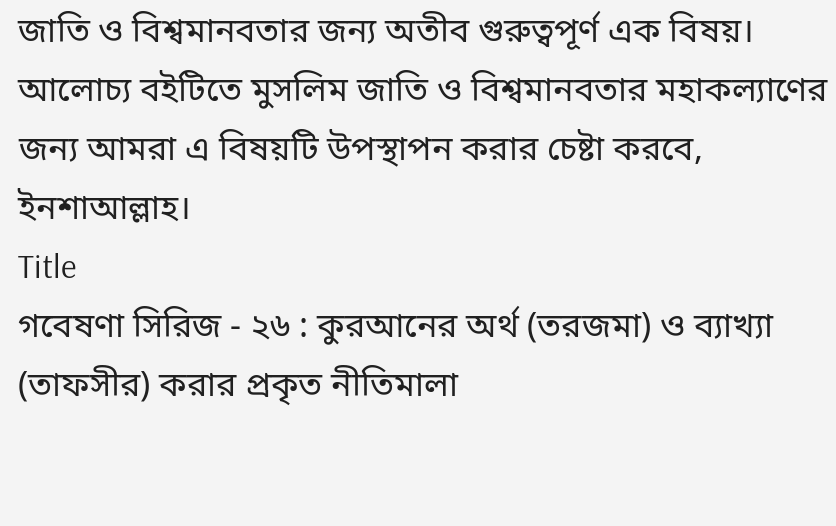জাতি ও বিশ্বমানবতার জন্য অতীব গুরুত্বপূর্ণ এক বিষয়। আলোচ্য বইটিতে মুসলিম জাতি ও বিশ্বমানবতার মহাকল্যাণের জন্য আমরা এ বিষয়টি উপস্থাপন করার চেষ্টা করবে, ইনশাআল্লাহ।
Title
গবেষণা সিরিজ - ২৬ : কুরআনের অর্থ (তরজমা) ও ব্যাখ্যা (তাফসীর) করার প্রকৃত নীতিমালা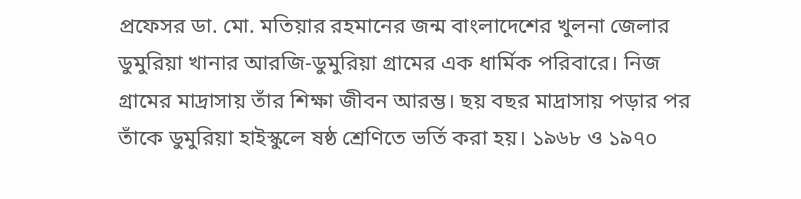প্রফেসর ডা. মো. মতিয়ার রহমানের জন্ম বাংলাদেশের খুলনা জেলার ডুমুরিয়া খানার আরজি-ডুমুরিয়া গ্রামের এক ধার্মিক পরিবারে। নিজ গ্রামের মাদ্রাসায় তাঁর শিক্ষা জীবন আরম্ভ। ছয় বছর মাদ্রাসায় পড়ার পর তাঁকে ডুমুরিয়া হাইস্কুলে ষষ্ঠ শ্রেণিতে ভর্তি করা হয়। ১৯৬৮ ও ১৯৭০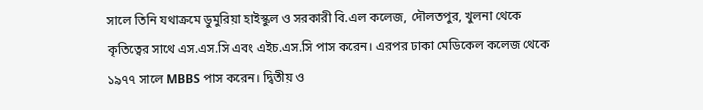সালে তিনি যথাক্রমে ডুমুরিয়া হাইস্কুল ও সরকারী বি.এল কলেজ, দৌলতপুর, খুলনা থেকে কৃতিত্বের সাথে এস.এস.সি এবং এইচ.এস.সি পাস করেন। এরপর ঢাকা মেডিকেল কলেজ থেকে ১৯৭৭ সালে MBBS পাস করেন। দ্বিতীয় ও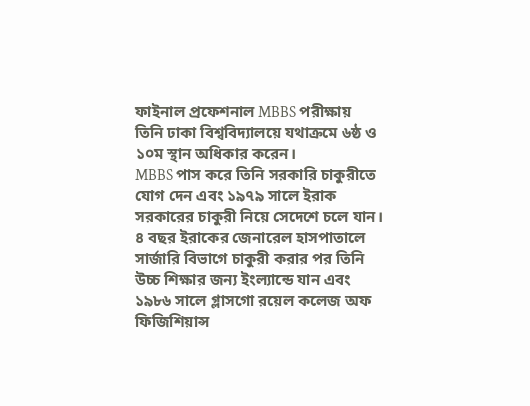ফাইনাল প্রফেশনাল MBBS পরীক্ষায় তিনি ঢাকা বিশ্ববিদ্যালয়ে যথাক্রমে ৬ষ্ঠ ও ১০ম স্থান অধিকার করেন।
MBBS পাস করে তিনি সরকারি চাকুরীতে যোগ দেন এবং ১৯৭৯ সালে ইরাক সরকারের চাকুরী নিয়ে সেদেশে চলে যান। ৪ বছর ইরাকের জেনারেল হাসপাতালে সার্জারি বিভাগে চাকুরী করার পর তিনি উচ্চ শিক্ষার জন্য ইংল্যান্ডে যান এবং ১৯৮৬ সালে গ্লাসগো রয়েল কলেজ অফ ফিজিশিয়ান্স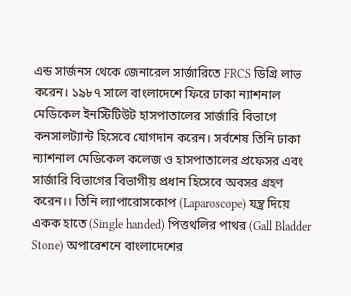এন্ড সার্জনস থেকে জেনারেল সার্জারিতে FRCS ডিগ্রি লাভ করেন। ১৯৮৭ সালে বাংলাদেশে ফিরে ঢাকা ন্যাশনাল মেডিকেল ইনস্টিটিউট হাসপাতালের সার্জারি বিভাগে কনসালট্যান্ট হিসেবে যোগদান করেন। সর্বশেষ তিনি ঢাকা ন্যাশনাল মেডিকেল কলেজ ও হাসপাতালের প্রফেসর এবং সার্জারি বিভাগের বিভাগীয় প্রধান হিসেবে অবসর গ্রহণ করেন।। তিনি ল্যাপারোসকোপ (Laparoscope) যন্ত্র দিয়ে একক হাতে (Single handed) পিত্তথলির পাথর (Gall Bladder Stone) অপারেশনে বাংলাদেশের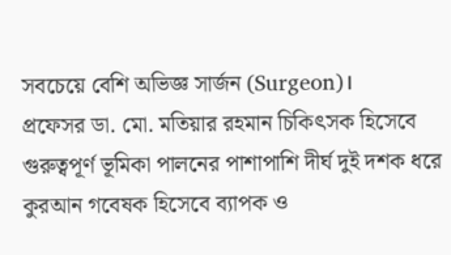সবচেয়ে বেশি অভিজ্ঞ সার্জন (Surgeon)।
প্রফেসর ডা. মো. মতিয়ার রহমান চিকিৎসক হিসেবে গুরুত্বপূর্ণ ভূমিকা পালনের পাশাপাশি দীর্ঘ দুই দশক ধরে কুরআন গবেষক হিসেবে ব্যাপক ও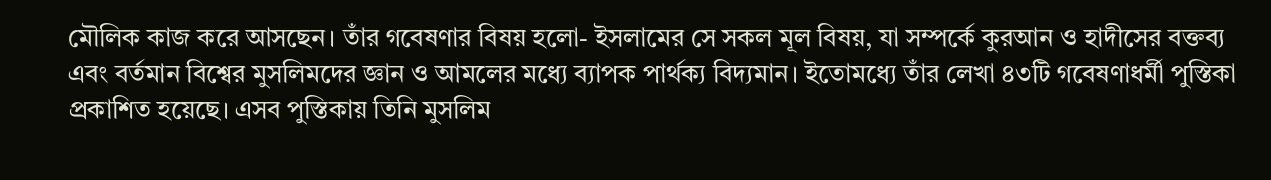মৌলিক কাজ করে আসছেন। তাঁর গবেষণার বিষয় হলো- ইসলামের সে সকল মূল বিষয়, যা সম্পর্কে কুরআন ও হাদীসের বক্তব্য এবং বর্তমান বিশ্বের মুসলিমদের জ্ঞান ও আমলের মধ্যে ব্যাপক পার্থক্য বিদ্যমান। ইতোমধ্যে তাঁর লেখা ৪৩টি গবেষণাধর্মী পুস্তিকা প্রকাশিত হয়েছে। এসব পুস্তিকায় তিনি মুসলিম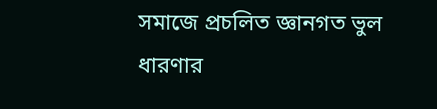সমাজে প্রচলিত জ্ঞানগত ভুল ধারণার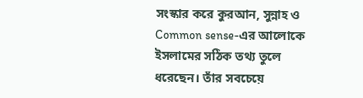সংস্কার করে কুরআন, সুন্নাহ ও Common sense-এর আলোকে ইসলামের সঠিক তথ্য তুলে ধরেছেন। তাঁর সবচেয়ে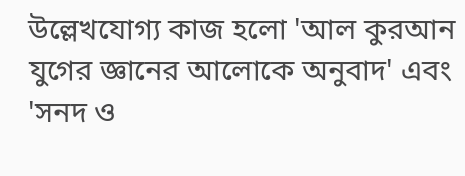উল্লেখযোগ্য কাজ হলো 'আল কুরআন যুগের জ্ঞানের আলোকে অনুবাদ' এবং 'সনদ ও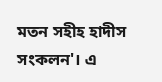মতন সহীহ হাদীস সংকলন'। এ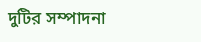দুটির সম্পাদনা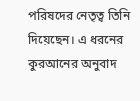পরিষদের নেতৃত্ব তিনি দিয়েছেন। এ ধরনের কুরআনের অনুবাদ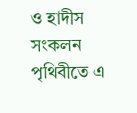ও হাদীস সংকলন পৃথিবীতে এ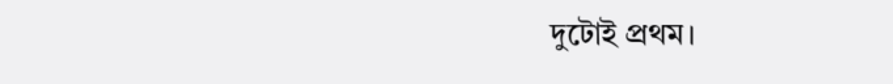দুটোই প্রথম।